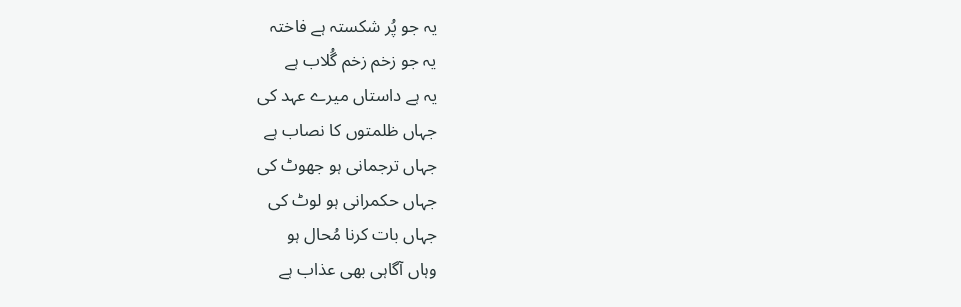یہ جو پُر شکستہ ہے فاختہ
یہ جو زخم زخم گُلاب ہے
یہ ہے داستاں میرے عہد کی
جہاں ظلمتوں کا نصاب ہے
جہاں ترجمانی ہو جھوٹ کی
جہاں حکمرانی ہو لوٹ کی
جہاں بات کرنا مُحال ہو
وہاں آگاہی بھی عذاب ہے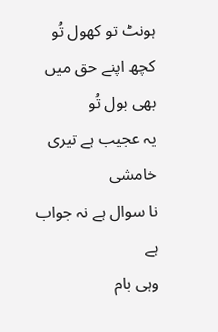ہونٹ تو کھول تُو
کچھ اپنے حق میں بھی بول تُو
یہ عجیب ہے تیری خامشی
نا سوال ہے نہ جواب ہے
وہی بام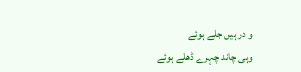و در ہیں جلے ہوئے
وہی چاند چہرے ڈھلے ہوئے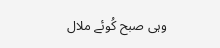وہی صبح کُوئے ملال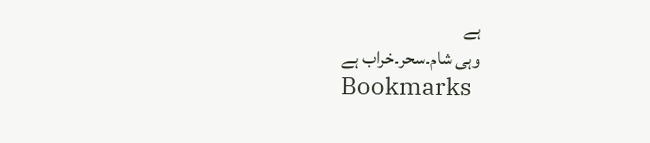ہے
وہی شام۔سحر۔خراب ہے
Bookmarks